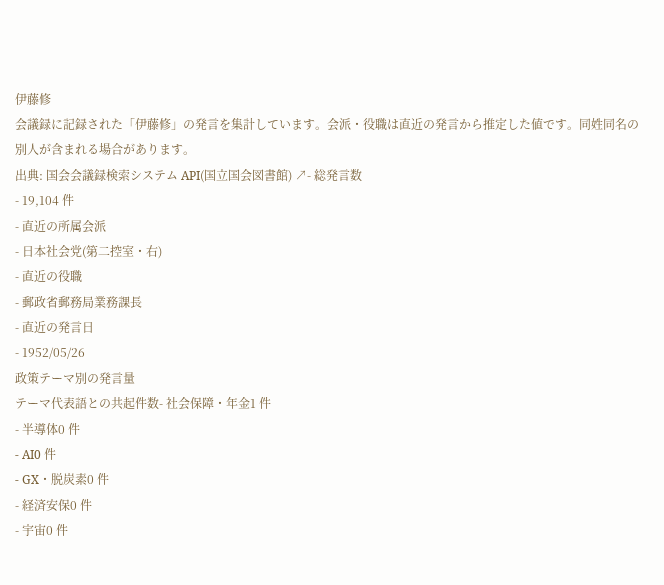伊藤修
会議録に記録された「伊藤修」の発言を集計しています。会派・役職は直近の発言から推定した値です。同姓同名の別人が含まれる場合があります。
出典: 国会会議録検索システム API(国立国会図書館) ↗- 総発言数
- 19,104 件
- 直近の所属会派
- 日本社会党(第二控室・右)
- 直近の役職
- 郵政省郵務局業務課長
- 直近の発言日
- 1952/05/26
政策テーマ別の発言量
テーマ代表語との共起件数- 社会保障・年金1 件
- 半導体0 件
- AI0 件
- GX・脱炭素0 件
- 経済安保0 件
- 宇宙0 件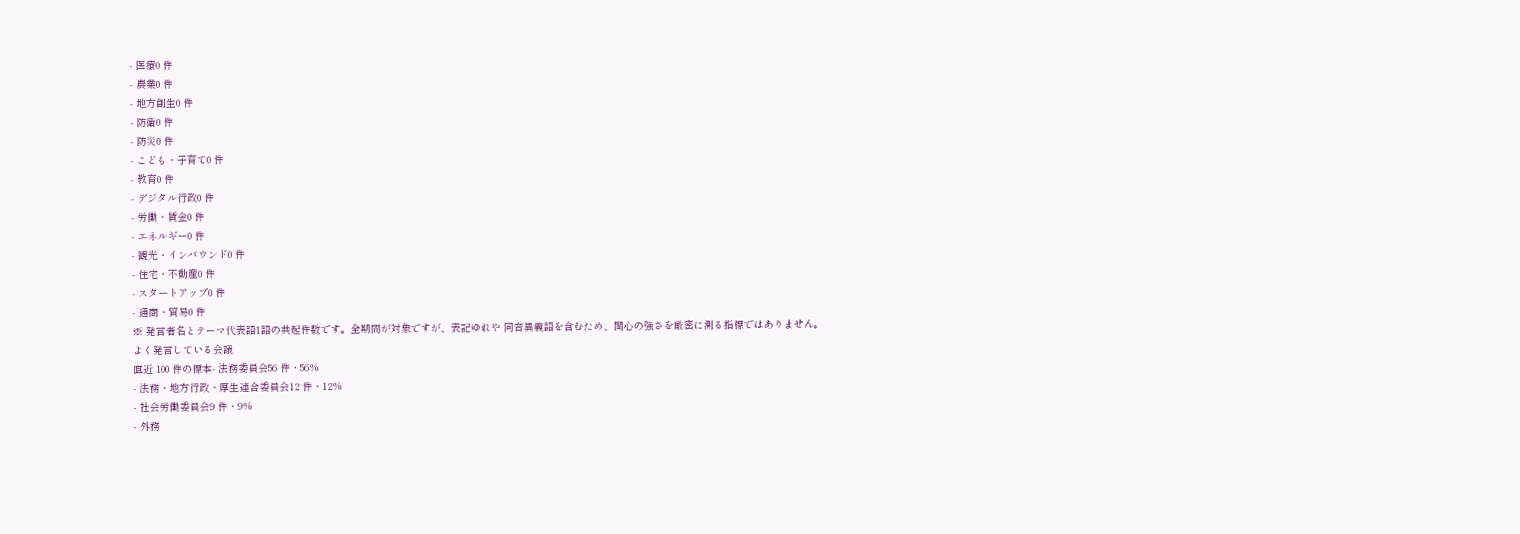- 医療0 件
- 農業0 件
- 地方創生0 件
- 防衛0 件
- 防災0 件
- こども・子育て0 件
- 教育0 件
- デジタル行政0 件
- 労働・賃金0 件
- エネルギー0 件
- 観光・インバウンド0 件
- 住宅・不動産0 件
- スタートアップ0 件
- 通商・貿易0 件
※ 発言者名とテーマ代表語1語の共起件数です。全期間が対象ですが、表記ゆれや 同音異義語を含むため、関心の強さを厳密に測る指標ではありません。
よく発言している会議
直近 100 件の標本- 法務委員会56 件・56%
- 法務・地方行政・厚生連合委員会12 件・12%
- 社会労働委員会9 件・9%
- 外務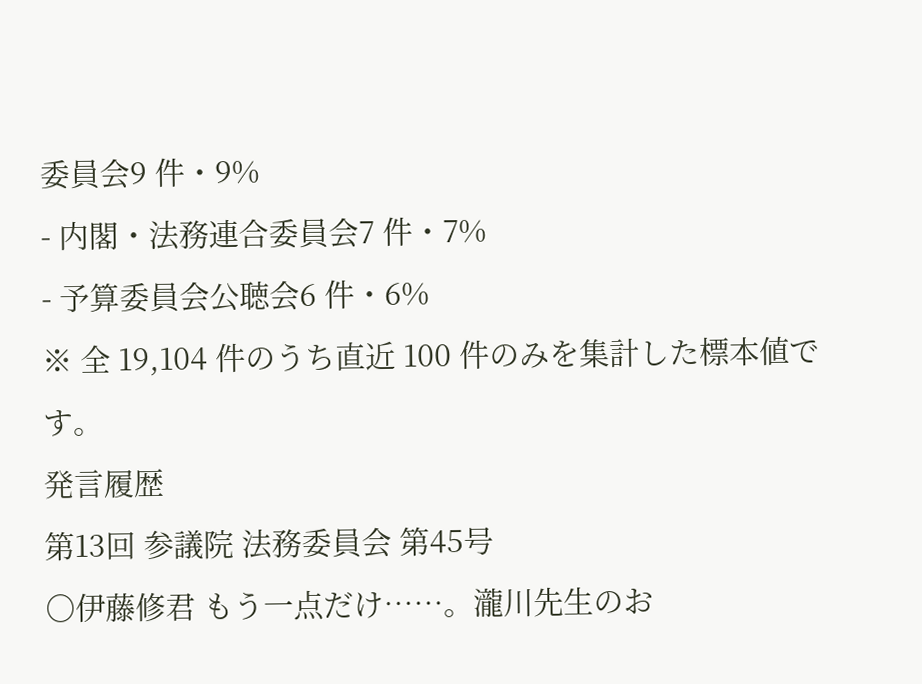委員会9 件・9%
- 内閣・法務連合委員会7 件・7%
- 予算委員会公聴会6 件・6%
※ 全 19,104 件のうち直近 100 件のみを集計した標本値です。
発言履歴
第13回 参議院 法務委員会 第45号
○伊藤修君 もう一点だけ……。瀧川先生のお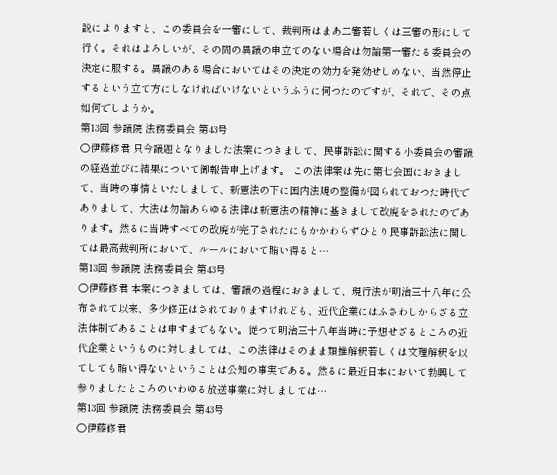説によりますと、この委員会を一審にして、裁判所はまあ二審若しくは三審の形にして行く。それはよろしいが、その間の異議の申立てのない場合は勿論第一審たる委員会の決定に服する。異議のある場合においてはその決定の効力を発効せしめない、当然停止するという立て方にしなければいけないというふうに伺つたのですが、それで、その点如何でしようか。
第13回 参議院 法務委員会 第43号
○伊藤修君 只今議題となりました法案につきまして、民事訴訟に関する小委員会の審議の経過並びに結果について御報告申上げます。 この法律案は先に第七会国におきまして、当時の事情といたしまして、新憲法の下に国内法規の整備が図られておつた時代でありまして、大法は勿論あらゆる法律は新憲法の精神に基きまして改廃をされたのであります。然るに当時すべての改廃が完了されたにもかかわらずひとり民事訴訟法に関しては最高裁判所において、ルールにおいて賄い得ると…
第13回 参議院 法務委員会 第43号
○伊藤修君 本案につきましては、審議の過程におきまして、現行法が明治三十八年に公布されて以来、多少修正はされておりますけれども、近代企業にはふさわしからざる立法体制であることは申すまでもない。従つて明治三十八年当時に予想せざるところの近代企業というものに対しましては、この法律はそのまま類推解釈若しくは文理解釈を以てしても賄い得ないということは公知の事実である。然るに最近日本において勃興して参りましたところのいわゆる放送事業に対しましては…
第13回 参議院 法務委員会 第43号
○伊藤修君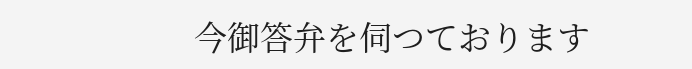今御答弁を伺つております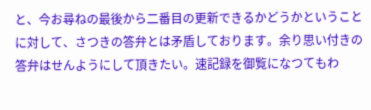と、今お尋ねの最後から二番目の更新できるかどうかということに対して、さつきの答弁とは矛盾しております。余り思い付きの答弁はせんようにして頂きたい。速記録を御覧になつてもわ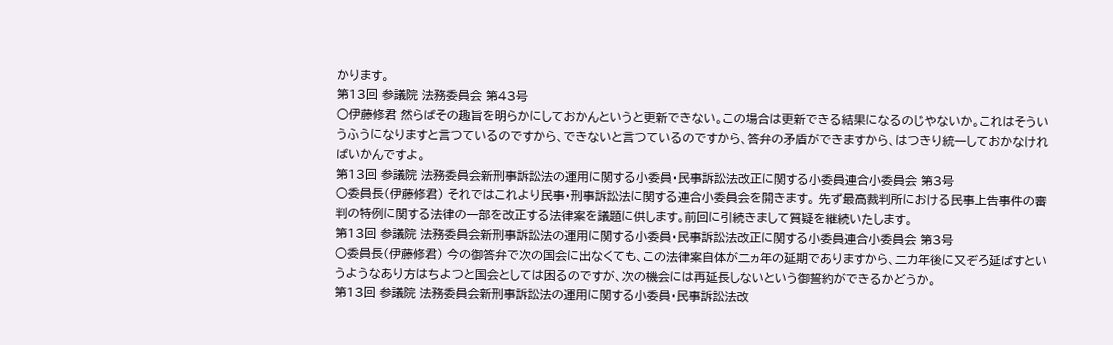かります。
第13回 参議院 法務委員会 第43号
○伊藤修君 然らばその趣旨を明らかにしておかんというと更新できない。この場合は更新できる結果になるのじやないか。これはそういうふうになりますと言つているのですから、できないと言つているのですから、答弁の矛盾ができますから、はつきり統一しておかなければいかんですよ。
第13回 参議院 法務委員会新刑事訴訟法の運用に関する小委員・民事訴訟法改正に関する小委員連合小委員会 第3号
○委員長(伊藤修君) それではこれより民事・刑事訴訟法に関する連合小委員会を開きます。 先ず最高裁判所における民事上告事件の審判の特例に関する法律の一部を改正する法律案を議題に供します。前回に引続きまして質疑を継続いたします。
第13回 参議院 法務委員会新刑事訴訟法の運用に関する小委員・民事訴訟法改正に関する小委員連合小委員会 第3号
○委員長(伊藤修君) 今の御答弁で次の国会に出なくても、この法律案自体が二ヵ年の延期でありますから、二カ年後に又ぞろ延ばすというようなあり方はちよつと国会としては困るのですが、次の機会には再延長しないという御誓約ができるかどうか。
第13回 参議院 法務委員会新刑事訴訟法の運用に関する小委員・民事訴訟法改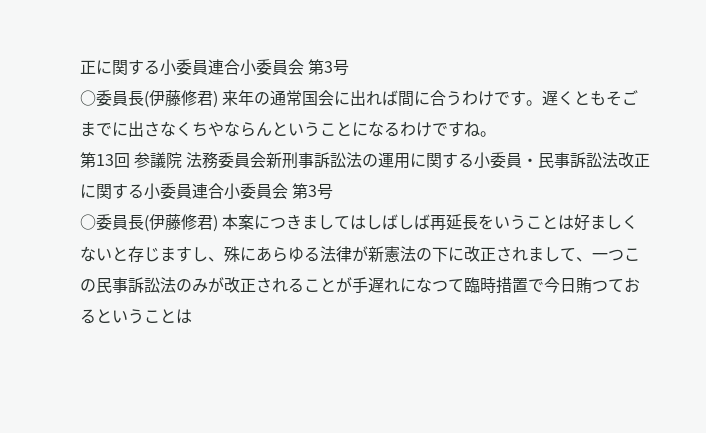正に関する小委員連合小委員会 第3号
○委員長(伊藤修君) 来年の通常国会に出れば間に合うわけです。遅くともそごまでに出さなくちやならんということになるわけですね。
第13回 参議院 法務委員会新刑事訴訟法の運用に関する小委員・民事訴訟法改正に関する小委員連合小委員会 第3号
○委員長(伊藤修君) 本案につきましてはしばしば再延長をいうことは好ましくないと存じますし、殊にあらゆる法律が新憲法の下に改正されまして、一つこの民事訴訟法のみが改正されることが手遅れになつて臨時措置で今日賄つておるということは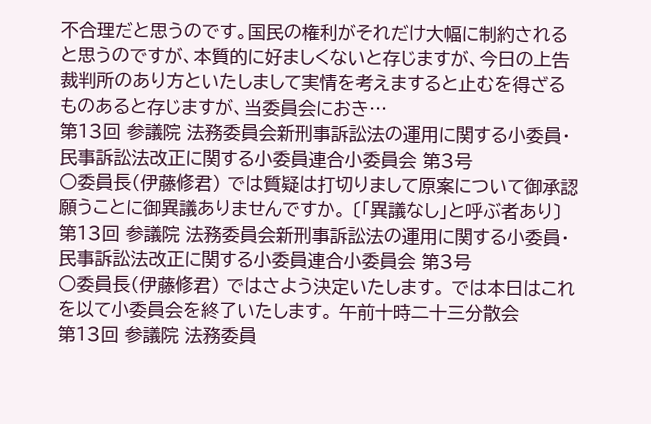不合理だと思うのです。国民の権利がそれだけ大幅に制約されると思うのですが、本質的に好ましくないと存じますが、今日の上告裁判所のあり方といたしまして実情を考えますると止むを得ざるものあると存じますが、当委員会におき…
第13回 参議院 法務委員会新刑事訴訟法の運用に関する小委員・民事訴訟法改正に関する小委員連合小委員会 第3号
○委員長(伊藤修君) では質疑は打切りまして原案について御承認願うことに御異議ありませんですか。 〔「異議なし」と呼ぶ者あり〕
第13回 参議院 法務委員会新刑事訴訟法の運用に関する小委員・民事訴訟法改正に関する小委員連合小委員会 第3号
○委員長(伊藤修君) ではさよう決定いたします。 では本日はこれを以て小委員会を終了いたします。 午前十時二十三分散会
第13回 参議院 法務委員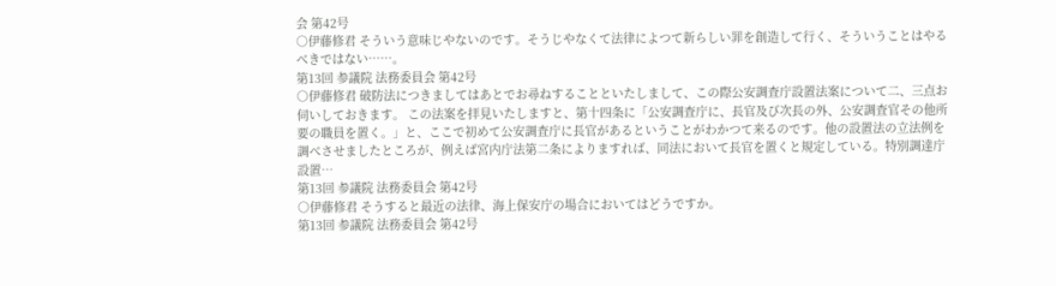会 第42号
○伊藤修君 そういう意味じやないのです。そうじやなくて法律によつて新らしい罪を創造して行く、そういうことはやるべきではない……。
第13回 参議院 法務委員会 第42号
○伊藤修君 破防法につきましてはあとでお尋ねすることといたしまして、この際公安調査庁設置法案について二、三点お伺いしておきます。 この法案を拝見いたしますと、第十四条に「公安調査庁に、長官及び次長の外、公安調査官その他所要の職員を置く。」と、ここで初めて公安調査庁に長官があるということがわかつて来るのです。他の設置法の立法例を調べさせましたところが、例えば宮内庁法第二条によりますれば、同法において長官を置くと規定している。特別調達庁設置…
第13回 参議院 法務委員会 第42号
○伊藤修君 そうすると最近の法律、海上保安庁の場合においてはどうですか。
第13回 参議院 法務委員会 第42号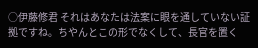○伊藤修君 それはあなたは法案に眼を通していない証拠ですね。ちやんとこの形でなくして、長官を置く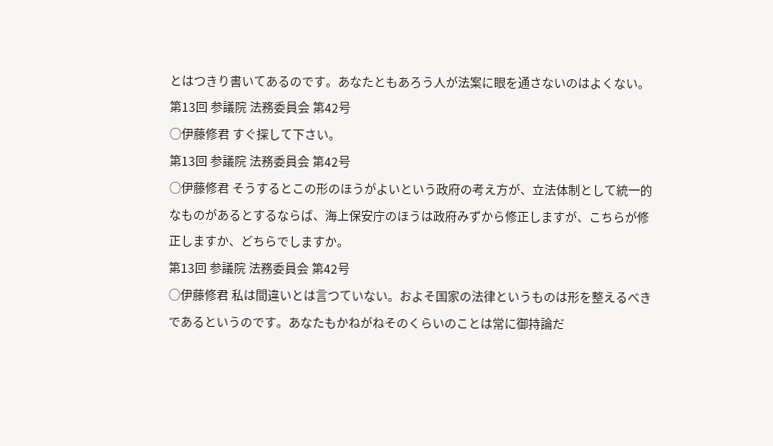とはつきり書いてあるのです。あなたともあろう人が法案に眼を通さないのはよくない。
第13回 参議院 法務委員会 第42号
○伊藤修君 すぐ探して下さい。
第13回 参議院 法務委員会 第42号
○伊藤修君 そうするとこの形のほうがよいという政府の考え方が、立法体制として統一的なものがあるとするならば、海上保安庁のほうは政府みずから修正しますが、こちらが修正しますか、どちらでしますか。
第13回 参議院 法務委員会 第42号
○伊藤修君 私は間違いとは言つていない。およそ国家の法律というものは形を整えるべきであるというのです。あなたもかねがねそのくらいのことは常に御持論だ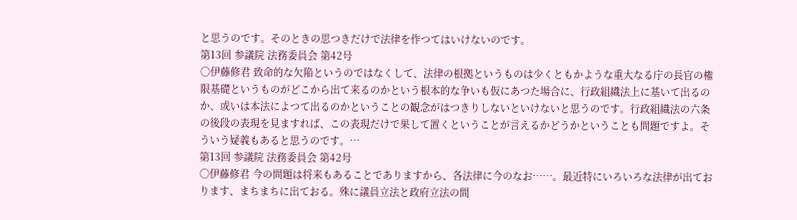と思うのです。そのときの思つきだけで法律を作つてはいけないのです。
第13回 参議院 法務委員会 第42号
○伊藤修君 致命的な欠陥というのではなくして、法律の根拠というものは少くともかような重大なる庁の長官の権限基礎というものがどこから出て来るのかという根本的な争いも仮にあつた場合に、行政組織法上に基いて出るのか、或いは本法によつて出るのかということの観念がはつきりしないといけないと思うのです。行政組織法の六条の後段の表現を見ますれば、この表現だけで果して置くということが言えるかどうかということも問題ですよ。そういう疑義もあると思うのです。…
第13回 参議院 法務委員会 第42号
○伊藤修君 今の問題は将来もあることでありますから、各法律に今のなお……。最近特にいろいろな法律が出ております、まちまちに出ておる。殊に議員立法と政府立法の間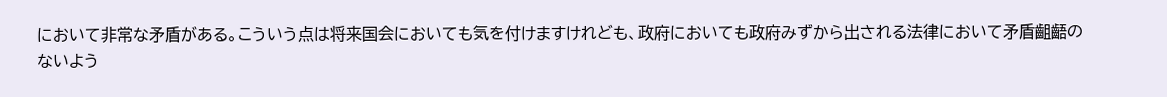において非常な矛盾がある。こういう点は将来国会においても気を付けますけれども、政府においても政府みずから出される法律において矛盾齟齬のないよう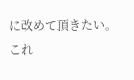に改めて頂きたい。これ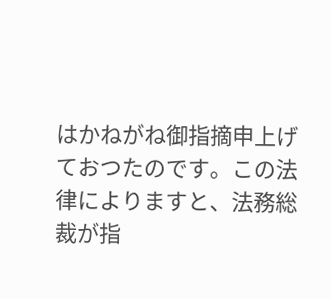はかねがね御指摘申上げておつたのです。この法律によりますと、法務総裁が指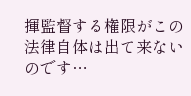揮監督する権限がこの法律自体は出て来ないのです…